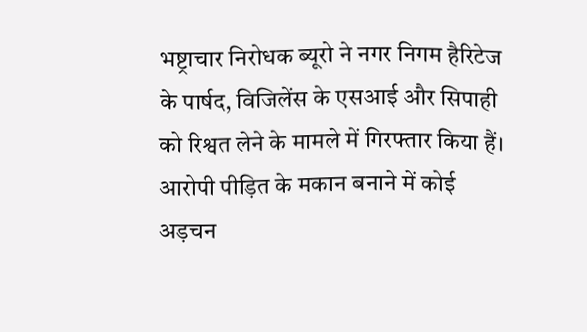भष्ट्राचार निरोधक ब्यूरो ने नगर निगम हैरिटेज के पार्षद, विजिलेंस के एसआई और सिपाही को रिश्वत लेने के मामले में गिरफ्तार किया हैं। आरोपी पीड़ित के मकान बनाने में कोई अड़चन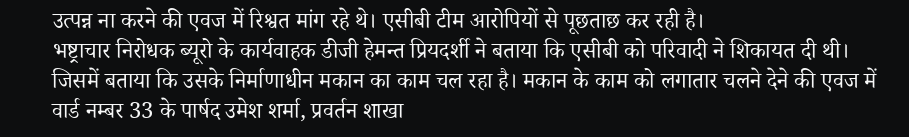उत्पन्न ना करने की एवज में रिश्वत मांग रहे थे। एसीबी टीम आरोपियों से पूछताछ कर रही है।
भष्ट्राचार निरोधक ब्यूरो के कार्यवाहक डीजी हेमन्त प्रियदर्शी ने बताया कि एसीबी को परिवादी ने शिकायत दी थी। जिसमें बताया कि उसके निर्माणाधीन मकान का काम चल रहा है। मकान के काम को लगातार चलने देने की एवज में वार्ड नम्बर 33 के पार्षद उमेश शर्मा, प्रवर्तन शाखा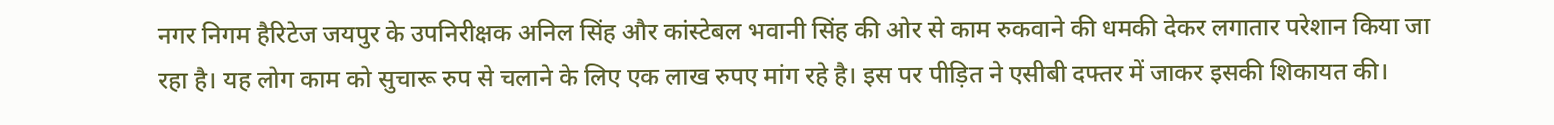नगर निगम हैरिटेज जयपुर के उपनिरीक्षक अनिल सिंह और कांस्टेबल भवानी सिंह की ओर से काम रुकवाने की धमकी देकर लगातार परेशान किया जा रहा है। यह लोग काम को सुचारू रुप से चलाने के लिए एक लाख रुपए मांग रहे है। इस पर पीड़ित ने एसीबी दफ्तर में जाकर इसकी शिकायत की।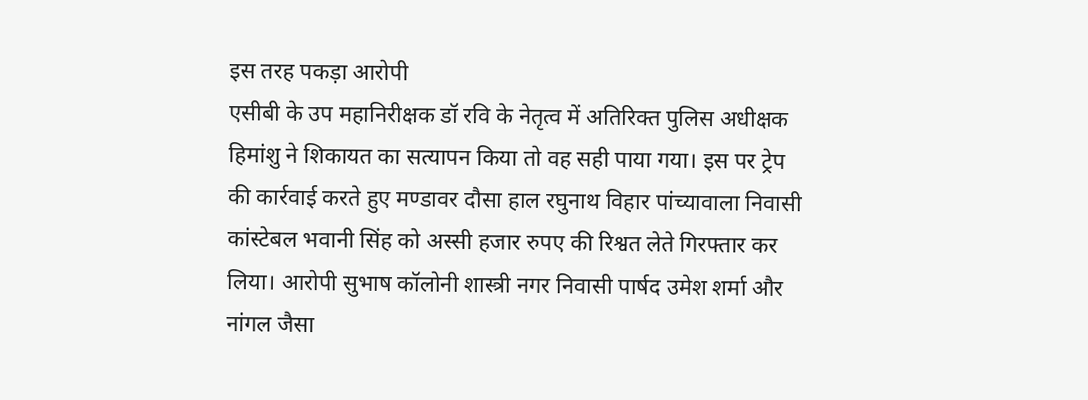इस तरह पकड़ा आरोपी
एसीबी के उप महानिरीक्षक डॉ रवि के नेतृत्व में अतिरिक्त पुलिस अधीक्षक हिमांशु ने शिकायत का सत्यापन किया तो वह सही पाया गया। इस पर ट्रेप की कार्रवाई करते हुए मण्डावर दौसा हाल रघुनाथ विहार पांच्यावाला निवासी कांस्टेबल भवानी सिंह को अस्सी हजार रुपए की रिश्वत लेते गिरफ्तार कर लिया। आरोपी सुभाष कॉलोनी शास्त्री नगर निवासी पार्षद उमेश शर्मा और नांगल जैसा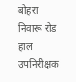बोहरा निवारू रोड हाल उपनिरीक्षक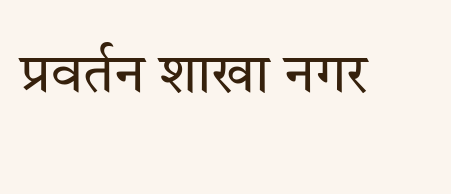प्रवर्तन शाखा नगर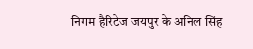निगम हैरिटेज जयपुर के अनिल सिंह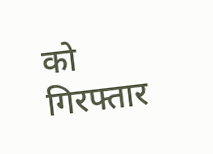को गिरफ्तार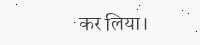कर लिया।